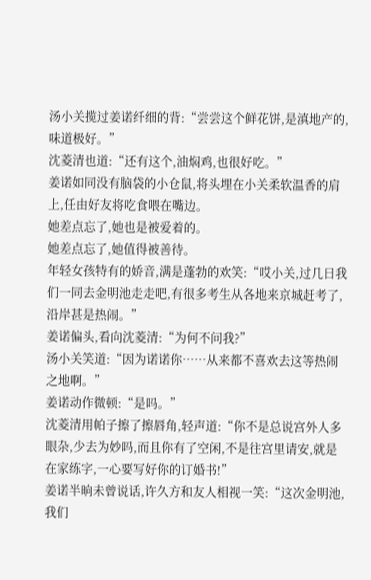汤小关揽过姜诺纤细的背:“尝尝这个鲜花饼,是滇地产的,味道极好。”
沈菱清也道:“还有这个,油焖鸡,也很好吃。”
姜诺如同没有脑袋的小仓鼠,将头埋在小关柔软温香的肩上,任由好友将吃食喂在嘴边。
她差点忘了,她也是被爱着的。
她差点忘了,她值得被善待。
年轻女孩特有的娇音,满是蓬勃的欢笑:“哎小关,过几日我们一同去金明池走走吧,有很多考生从各地来京城赶考了,沿岸甚是热闹。”
姜诺偏头,看向沈菱清:“为何不问我?”
汤小关笑道:“因为诺诺你……从来都不喜欢去这等热闹之地啊。”
姜诺动作微顿:“是吗。”
沈菱清用帕子擦了擦唇角,轻声道:“你不是总说宫外人多眼杂,少去为妙吗,而且你有了空闲,不是往宫里请安,就是在家练字,一心要写好你的订婚书!”
姜诺半晌未曾说话,许久方和友人相视一笑:“这次金明池,我们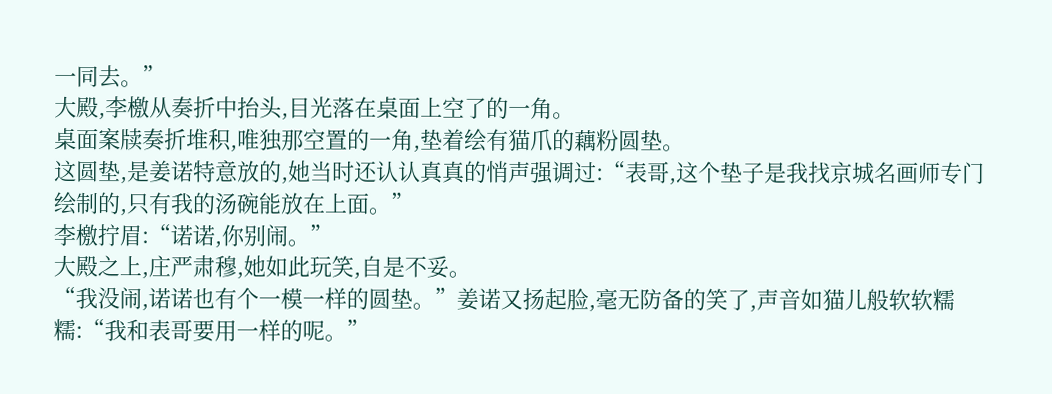一同去。”
大殿,李檄从奏折中抬头,目光落在桌面上空了的一角。
桌面案牍奏折堆积,唯独那空置的一角,垫着绘有猫爪的藕粉圆垫。
这圆垫,是姜诺特意放的,她当时还认认真真的悄声强调过:“表哥,这个垫子是我找京城名画师专门绘制的,只有我的汤碗能放在上面。”
李檄拧眉:“诺诺,你别闹。”
大殿之上,庄严肃穆,她如此玩笑,自是不妥。
“我没闹,诺诺也有个一模一样的圆垫。”姜诺又扬起脸,毫无防备的笑了,声音如猫儿般软软糯糯:“我和表哥要用一样的呢。”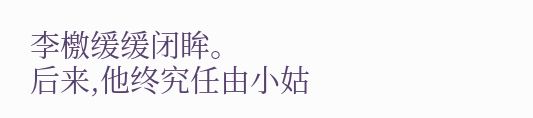李檄缓缓闭眸。
后来,他终究任由小姑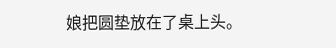娘把圆垫放在了桌上头。